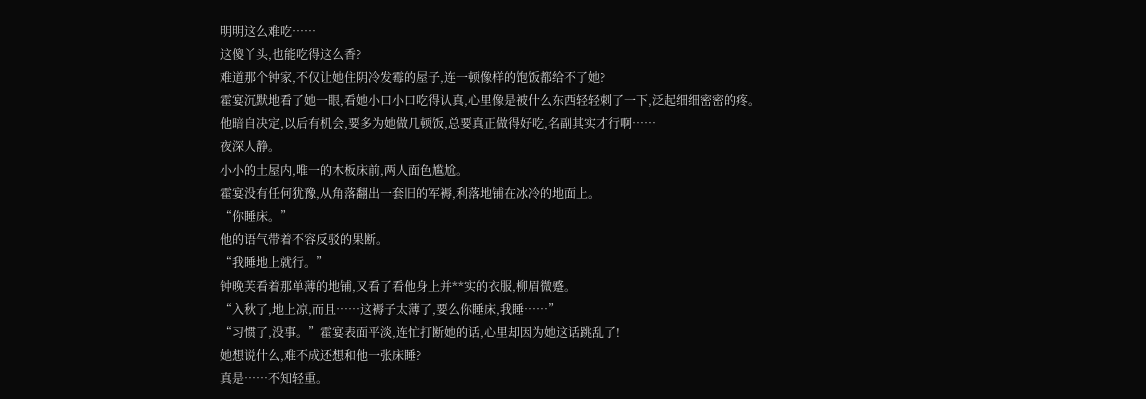明明这么难吃……
这傻丫头,也能吃得这么香?
难道那个钟家,不仅让她住阴冷发霉的屋子,连一顿像样的饱饭都给不了她?
霍宴沉默地看了她一眼,看她小口小口吃得认真,心里像是被什么东西轻轻刺了一下,泛起细细密密的疼。
他暗自决定,以后有机会,要多为她做几顿饭,总要真正做得好吃,名副其实才行啊……
夜深人静。
小小的土屋内,唯一的木板床前,两人面色尴尬。
霍宴没有任何犹豫,从角落翻出一套旧的军褥,利落地铺在冰冷的地面上。
“你睡床。”
他的语气带着不容反驳的果断。
“我睡地上就行。”
钟晚芙看着那单薄的地铺,又看了看他身上并**实的衣服,柳眉微蹙。
“入秋了,地上凉,而且……这褥子太薄了,要么你睡床,我睡……”
“习惯了,没事。”霍宴表面平淡,连忙打断她的话,心里却因为她这话跳乱了!
她想说什么,难不成还想和他一张床睡?
真是……不知轻重。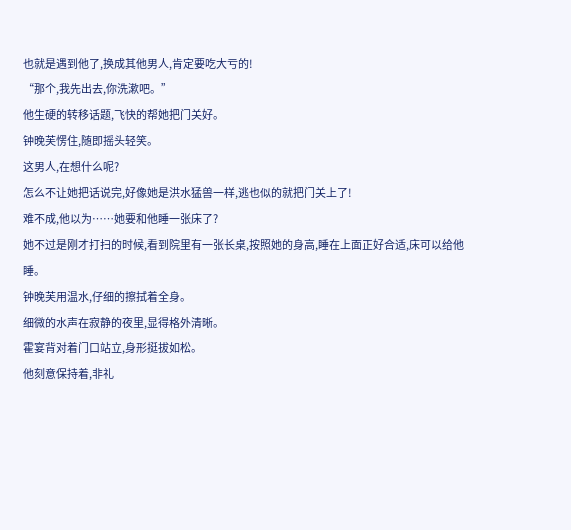也就是遇到他了,换成其他男人,肯定要吃大亏的!
“那个,我先出去,你洗漱吧。”
他生硬的转移话题,飞快的帮她把门关好。
钟晚芙愣住,随即摇头轻笑。
这男人,在想什么呢?
怎么不让她把话说完,好像她是洪水猛兽一样,逃也似的就把门关上了!
难不成,他以为……她要和他睡一张床了?
她不过是刚才打扫的时候,看到院里有一张长桌,按照她的身高,睡在上面正好合适,床可以给他睡。
钟晚芙用温水,仔细的擦拭着全身。
细微的水声在寂静的夜里,显得格外清晰。
霍宴背对着门口站立,身形挺拔如松。
他刻意保持着,非礼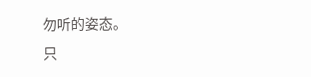勿听的姿态。
只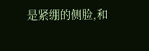是紧绷的侧脸,和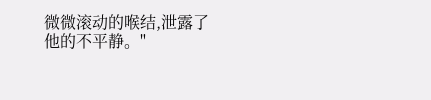微微滚动的喉结,泄露了他的不平静。"